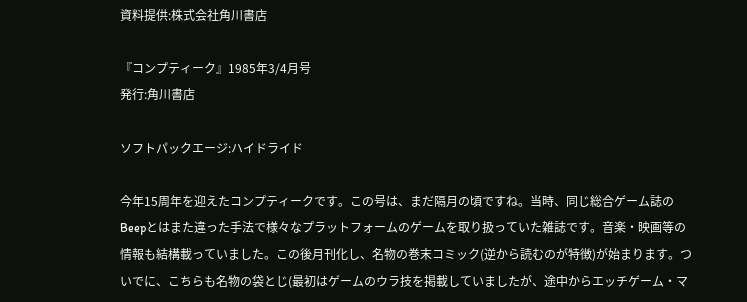資料提供:株式会社角川書店

『コンプティーク』1985年3/4月号
発行:角川書店

ソフトパックエージ:ハイドライド

今年15周年を迎えたコンプティークです。この号は、まだ隔月の頃ですね。当時、同じ総合ゲーム誌のBeepとはまた違った手法で様々なプラットフォームのゲームを取り扱っていた雑誌です。音楽・映画等の情報も結構載っていました。この後月刊化し、名物の巻末コミック(逆から読むのが特徴)が始まります。ついでに、こちらも名物の袋とじ(最初はゲームのウラ技を掲載していましたが、途中からエッチゲーム・マ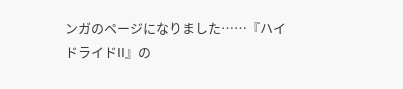ンガのページになりました……『ハイドライドII』の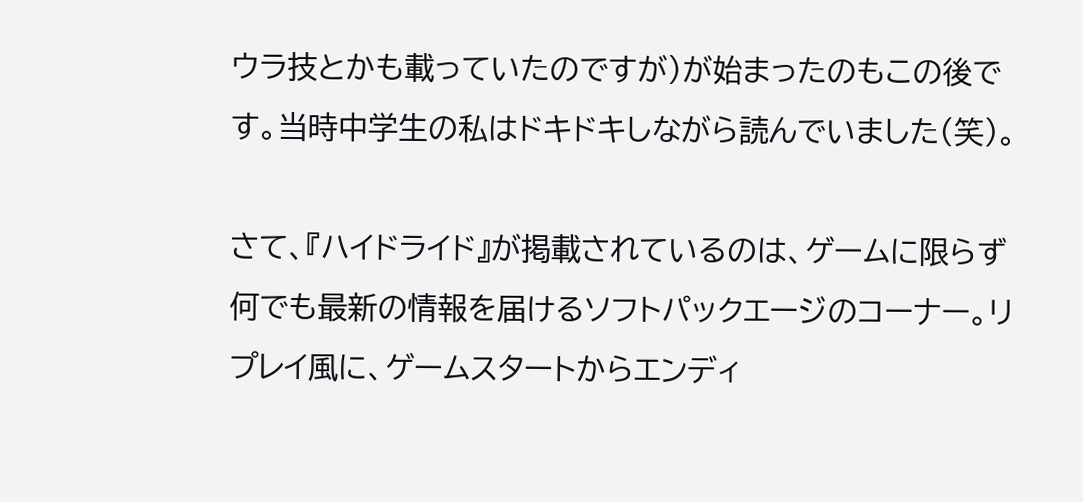ウラ技とかも載っていたのですが)が始まったのもこの後です。当時中学生の私はドキドキしながら読んでいました(笑)。

さて、『ハイドライド』が掲載されているのは、ゲームに限らず何でも最新の情報を届けるソフトパックエージのコーナー。リプレイ風に、ゲームスタートからエンディ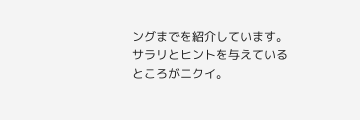ングまでを紹介しています。サラリとヒントを与えているところがニクイ。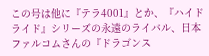この号は他に『テラ4001』とか、『ハイドライド』シリーズの永遠のライバル、日本ファルコムさんの『ドラゴンス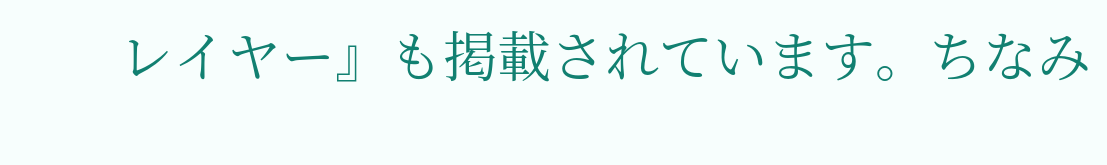レイヤー』も掲載されています。ちなみ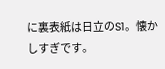に裏表紙は日立のS1。懐かしすぎです。